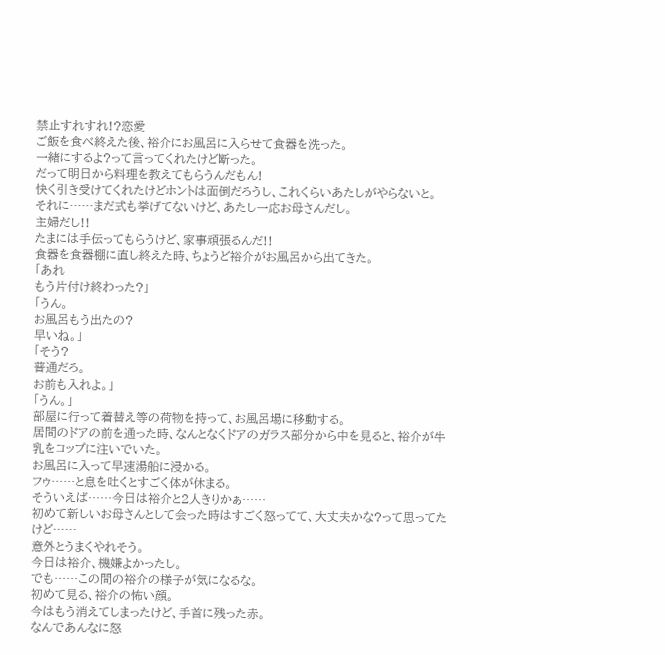禁止すれすれ!?恋愛
ご飯を食べ終えた後、裕介にお風呂に入らせて食器を洗った。
一緒にするよ?って言ってくれたけど断った。
だって明日から料理を教えてもらうんだもん!
快く引き受けてくれたけどホントは面倒だろうし、これくらいあたしがやらないと。
それに……まだ式も挙げてないけど、あたし一応お母さんだし。
主婦だし!!
たまには手伝ってもらうけど、家事頑張るんだ!!
食器を食器棚に直し終えた時、ちょうど裕介がお風呂から出てきた。
「あれ
もう片付け終わった?」
「うん。
お風呂もう出たの?
早いね。」
「そう?
普通だろ。
お前も入れよ。」
「うん。」
部屋に行って着替え等の荷物を持って、お風呂場に移動する。
居間のドアの前を通った時、なんとなくドアのガラス部分から中を見ると、裕介が牛乳をコップに注いでいた。
お風呂に入って早速湯船に浸かる。
フゥ……と息を吐くとすごく体が休まる。
そういえば……今日は裕介と2人きりかぁ……
初めて新しいお母さんとして会った時はすごく怒ってて、大丈夫かな?って思ってたけど……
意外とうまくやれそう。
今日は裕介、機嫌よかったし。
でも……この間の裕介の様子が気になるな。
初めて見る、裕介の怖い顔。
今はもう消えてしまったけど、手首に残った赤。
なんであんなに怒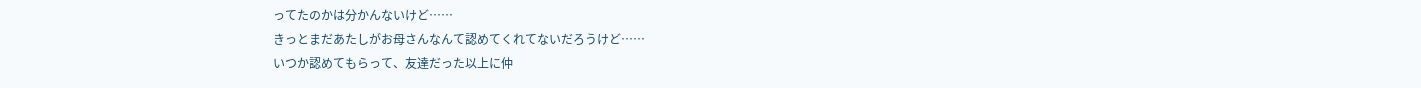ってたのかは分かんないけど……
きっとまだあたしがお母さんなんて認めてくれてないだろうけど……
いつか認めてもらって、友達だった以上に仲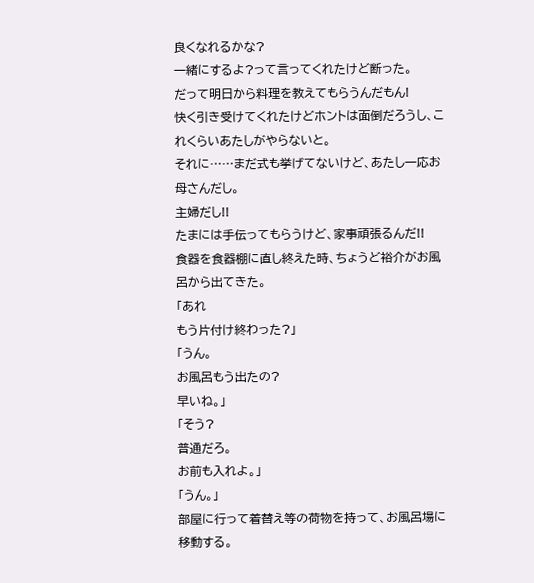良くなれるかな?
一緒にするよ?って言ってくれたけど断った。
だって明日から料理を教えてもらうんだもん!
快く引き受けてくれたけどホントは面倒だろうし、これくらいあたしがやらないと。
それに……まだ式も挙げてないけど、あたし一応お母さんだし。
主婦だし!!
たまには手伝ってもらうけど、家事頑張るんだ!!
食器を食器棚に直し終えた時、ちょうど裕介がお風呂から出てきた。
「あれ
もう片付け終わった?」
「うん。
お風呂もう出たの?
早いね。」
「そう?
普通だろ。
お前も入れよ。」
「うん。」
部屋に行って着替え等の荷物を持って、お風呂場に移動する。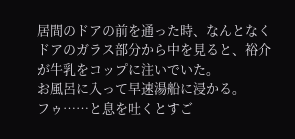居間のドアの前を通った時、なんとなくドアのガラス部分から中を見ると、裕介が牛乳をコップに注いでいた。
お風呂に入って早速湯船に浸かる。
フゥ……と息を吐くとすご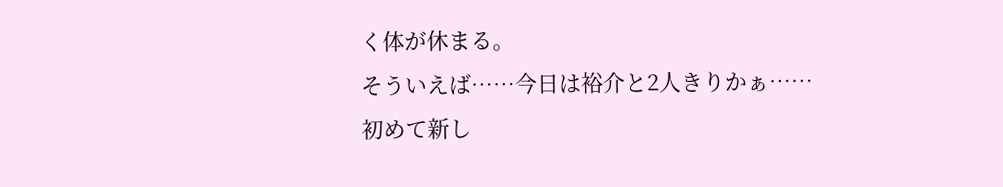く体が休まる。
そういえば……今日は裕介と2人きりかぁ……
初めて新し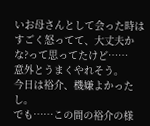いお母さんとして会った時はすごく怒ってて、大丈夫かな?って思ってたけど……
意外とうまくやれそう。
今日は裕介、機嫌よかったし。
でも……この間の裕介の様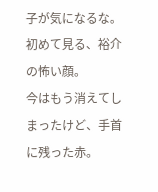子が気になるな。
初めて見る、裕介の怖い顔。
今はもう消えてしまったけど、手首に残った赤。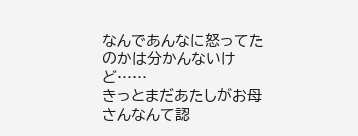なんであんなに怒ってたのかは分かんないけど……
きっとまだあたしがお母さんなんて認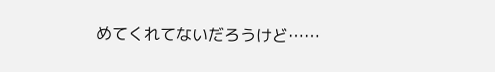めてくれてないだろうけど……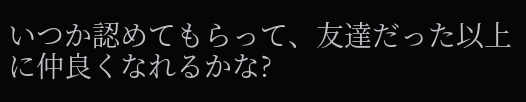いつか認めてもらって、友達だった以上に仲良くなれるかな?